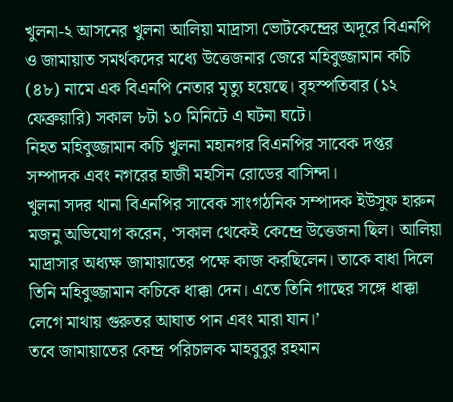খুলনা-২ আসনের খুলনা আলিয়া মাদ্রাসা ভোটকেন্দ্রের অদূরে বিএনপি ও জামায়াত সমর্থকদের মধ্যে উত্তেজনার জেরে মহিবুজ্জামান কচি (৪৮) নামে এক বিএনপি নেতার মৃত্যু হয়েছে। বৃহস্পতিবার (১২ ফেব্রুয়ারি) সকাল ৮টা ১০ মিনিটে এ ঘটনা ঘটে।
নিহত মহিবুজ্জামান কচি খুলনা মহানগর বিএনপির সাবেক দপ্তর সম্পাদক এবং নগরের হাজী মহসিন রোডের বাসিন্দা।
খুলনা সদর থানা বিএনপির সাবেক সাংগঠনিক সম্পাদক ইউসুফ হারুন মজনু অভিযোগ করেন, ‘সকাল থেকেই কেন্দ্রে উত্তেজনা ছিল। আলিয়া মাদ্রাসার অধ্যক্ষ জামায়াতের পক্ষে কাজ করছিলেন। তাকে বাধা দিলে তিনি মহিবুজ্জামান কচিকে ধাক্কা দেন। এতে তিনি গাছের সঙ্গে ধাক্কা লেগে মাথায় গুরুতর আঘাত পান এবং মারা যান।’
তবে জামায়াতের কেন্দ্র পরিচালক মাহবুবুর রহমান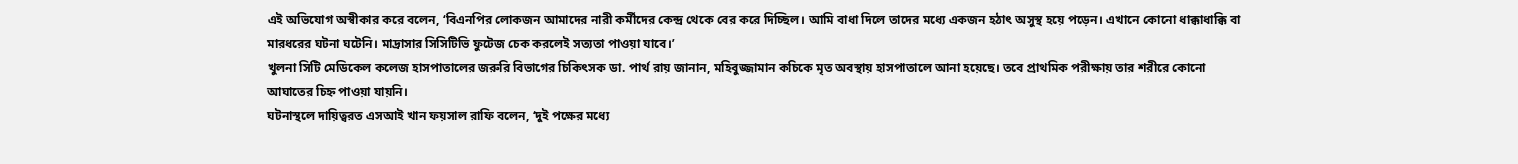এই অভিযোগ অস্বীকার করে বলেন, ‘বিএনপির লোকজন আমাদের নারী কর্মীদের কেন্দ্র থেকে বের করে দিচ্ছিল। আমি বাধা দিলে তাদের মধ্যে একজন হঠাৎ অসুস্থ হয়ে পড়েন। এখানে কোনো ধাক্কাধাক্কি বা মারধরের ঘটনা ঘটেনি। মাদ্রাসার সিসিটিভি ফুটেজ চেক করলেই সত্যতা পাওয়া যাবে।’
খুলনা সিটি মেডিকেল কলেজ হাসপাতালের জরুরি বিভাগের চিকিৎসক ডা. পার্থ রায় জানান, মহিবুজ্জামান কচিকে মৃত অবস্থায় হাসপাতালে আনা হয়েছে। তবে প্রাথমিক পরীক্ষায় তার শরীরে কোনো আঘাতের চিহ্ন পাওয়া যায়নি।
ঘটনাস্থলে দায়িত্বরত এসআই খান ফয়সাল রাফি বলেন, ‘দুই পক্ষের মধ্যে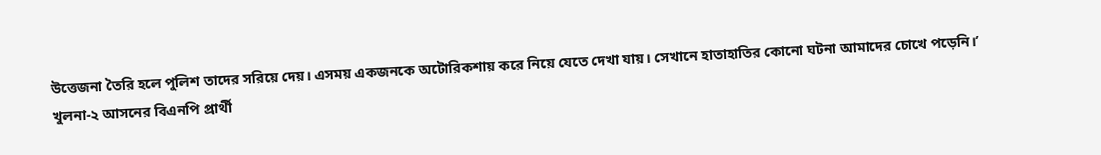উত্তেজনা তৈরি হলে পুলিশ তাদের সরিয়ে দেয়। এসময় একজনকে অটোরিকশায় করে নিয়ে যেতে দেখা যায়। সেখানে হাতাহাতির কোনো ঘটনা আমাদের চোখে পড়েনি।’
খুলনা-২ আসনের বিএনপি প্রার্থী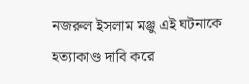নজরুল ইসলাম মঞ্জু এই ঘটনাকে হত্যাকাণ্ড দাবি করে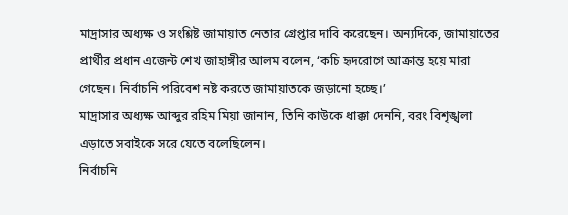মাদ্রাসার অধ্যক্ষ ও সংশ্লিষ্ট জামায়াত নেতার গ্রেপ্তার দাবি করেছেন। অন্যদিকে, জামায়াতের প্রার্থীর প্রধান এজেন্ট শেখ জাহাঙ্গীর আলম বলেন, ‘কচি হৃদরোগে আক্রান্ত হয়ে মারা গেছেন। নির্বাচনি পরিবেশ নষ্ট করতে জামায়াতকে জড়ানো হচ্ছে।’
মাদ্রাসার অধ্যক্ষ আব্দুর রহিম মিয়া জানান, তিনি কাউকে ধাক্কা দেননি, বরং বিশৃঙ্খলা এড়াতে সবাইকে সরে যেতে বলেছিলেন।
নির্বাচনি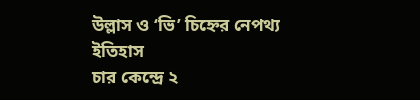উল্লাস ও ‘ভি’ চিহ্নের নেপথ্য ইতিহাস
চার কেন্দ্রে ২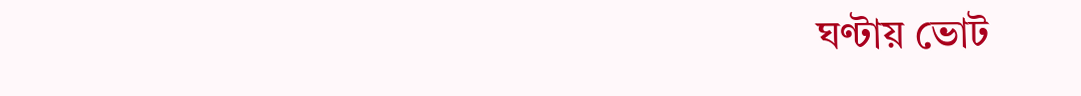ঘণ্টায় ভোট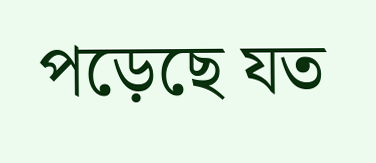পড়েছে যত